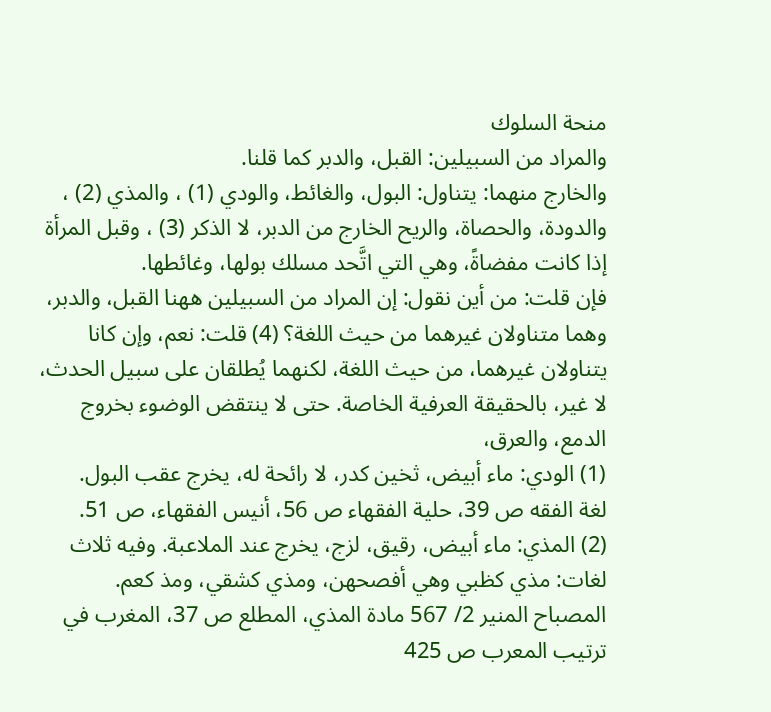منحة السلوك
والمراد من السبيلين: القبل، والدبر كما قلنا.
والخارج منهما: يتناول: البول، والغائط، والودي (1) ، والمذي (2) ، والدودة، والحصاة، والريح الخارج من الدبر، لا الذكر (3) ، وقبل المرأة إذا كانت مفضاةً، وهي التي اتَّحد مسلك بولها، وغائطها.
فإن قلت: من أين نقول: إن المراد من السبيلين ههنا القبل، والدبر، وهما متناولان غيرهما من حيث اللغة؟ (4) قلت: نعم، وإن كانا يتناولان غيرهما، من حيث اللغة، لكنهما يُطلقان على سبيل الحدث، لا غير، بالحقيقة العرفية الخاصة. حتى لا ينتقض الوضوء بخروج الدمع، والعرق،
(1) الودي: ماء أبيض، ثخين كدر، لا رائحة له، يخرج عقب البول.
لغة الفقه ص 39، حلية الفقهاء ص 56، أنيس الفقهاء، ص 51.
(2) المذي: ماء أبيض، رقيق، لزج، يخرج عند الملاعبة. وفيه ثلاث لغات: مذي كظبي وهي أفصحهن، ومذي كشقي، ومذ كعم.
المصباح المنير 2/ 567 مادة المذي، المطلع ص 37، المغرب في ترتيب المعرب ص 425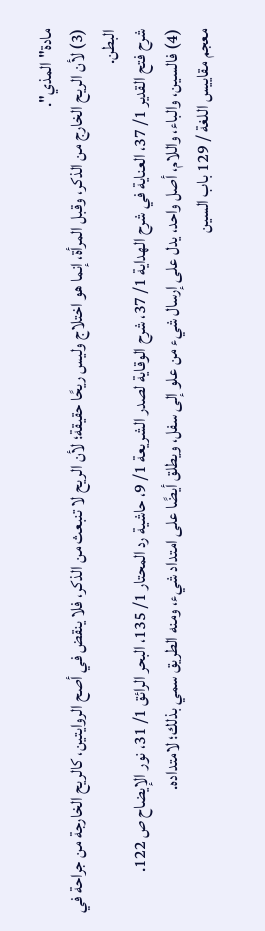مادة"المذي".
(3) لأن الريح الخارج من الذكر، وقبل المرأة، إنما هو اختلاج وليس ريحًا حقيقة؛ لأن الريح لا تنبعث من الذكر، فلا ينقض في أصح الروايتين، كالريح الخارجة من جراحة في البطن.
شرح فتح القدير 1/ 37، العناية في شرح الهداية 1/ 37، شرح الوقاية لصدر الشريعة 1/ 9، حاشية رد المحتار 1/ 135، البحر الرائق 1/ 31، نور الإيضاح ص 122.
(4) فالسين، والباء، واللام، أصل واحد، يدل على إرسال شيء من علو إلى سفل، ويطلق أيضًا على امتداد شيء، ومنه الطريق سمي بذلك؛ لامتداده.
معجم مقاييس اللغة / 129 باب السين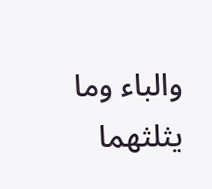والباء وما يثلثهما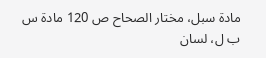مادة سبل، مختار الصحاح ص 120 مادة س ب ل، لسان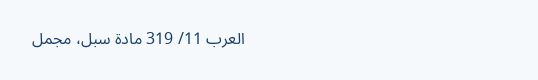العرب 11/ 319 مادة سبل، مجمل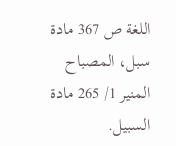اللغة ص 367 مادة سبل، المصباح المنير 1/ 265 مادة السبيل.